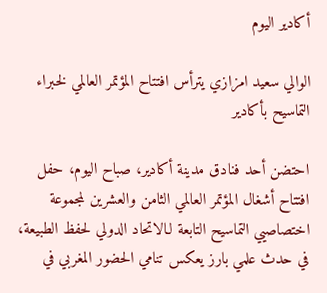أكادير اليوم

الوالي سعيد امزازي يترأس افتتاح المؤتمر العالمي لخبراء التماسيح بأكادير

احتضن أحد فنادق مدينة أكادير، صباح اليوم، حفل افتتاح أشغال المؤتمر العالمي الثامن والعشرين لمجموعة اختصاصيي التماسيح التابعة لـالاتحاد الدولي لحفظ الطبيعة، في حدث علمي بارز يعكس تنامي الحضور المغربي في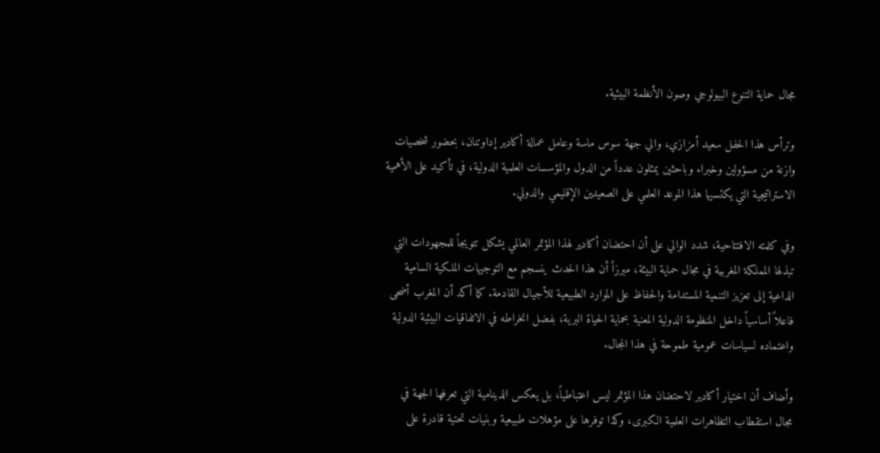مجال حماية التنوع البيولوجي وصون الأنظمة البيئية.

وترأس هذا الحفل سعيد أمزازي، والي جهة سوس ماسة وعامل عمالة أكادير إداوتنان، بحضور شخصيات وازنة من مسؤولين وخبراء وباحثين يمثلون عدداً من الدول والمؤسسات العلمية الدولية، في تأكيد على الأهمية الاستراتيجية التي يكتسيها هذا الموعد العلمي على الصعيدين الإقليمي والدولي.

وفي كلمته الافتتاحية، شدد الوالي على أن احتضان أكادير لهذا المؤتمر العالمي يشكل تتويجاً للمجهودات التي تبذلها المملكة المغربية في مجال حماية البيئة، مبرزاً أن هذا الحدث ينسجم مع التوجيهات الملكية السامية الداعية إلى تعزيز التنمية المستدامة والحفاظ على الموارد الطبيعية للأجيال القادمة. كما أكد أن المغرب أضحى فاعلاً أساسياً داخل المنظومة الدولية المعنية بحماية الحياة البرية، بفضل انخراطه في الاتفاقيات البيئية الدولية واعتماده لسياسات عمومية طموحة في هذا المجال.

وأضاف أن اختيار أكادير لاحتضان هذا المؤتمر ليس اعتباطياً، بل يعكس الدينامية التي تعرفها الجهة في مجال استقطاب التظاهرات العلمية الكبرى، وكذا توفرها على مؤهلات طبيعية وبنيات تحتية قادرة على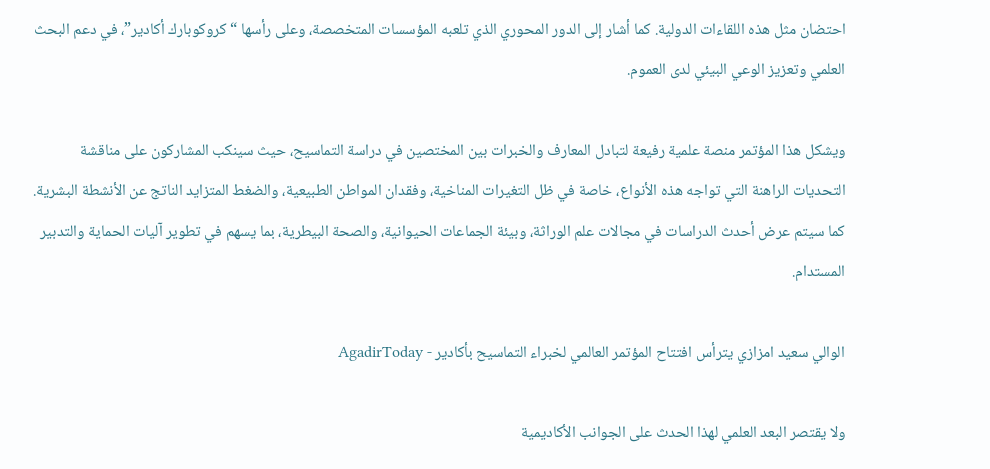احتضان مثل هذه اللقاءات الدولية. كما أشار إلى الدور المحوري الذي تلعبه المؤسسات المتخصصة، وعلى رأسها “كروكوبارك أكادير”، في دعم البحث العلمي وتعزيز الوعي البيئي لدى العموم.

ويشكل هذا المؤتمر منصة علمية رفيعة لتبادل المعارف والخبرات بين المختصين في دراسة التماسيح، حيث سينكب المشاركون على مناقشة التحديات الراهنة التي تواجه هذه الأنواع، خاصة في ظل التغيرات المناخية، وفقدان المواطن الطبيعية، والضغط المتزايد الناتج عن الأنشطة البشرية. كما سيتم عرض أحدث الدراسات في مجالات علم الوراثة، وبيئة الجماعات الحيوانية، والصحة البيطرية، بما يسهم في تطوير آليات الحماية والتدبير المستدام.

الوالي سعيد امزازي يترأس افتتاح المؤتمر العالمي لخبراء التماسيح بأكادير - AgadirToday

ولا يقتصر البعد العلمي لهذا الحدث على الجوانب الأكاديمية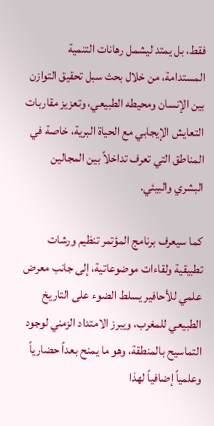فقط، بل يمتد ليشمل رهانات التنمية المستدامة، من خلال بحث سبل تحقيق التوازن بين الإنسان ومحيطه الطبيعي، وتعزيز مقاربات التعايش الإيجابي مع الحياة البرية، خاصة في المناطق التي تعرف تداخلاً بين المجالين البشري والبيئي.

كما سيعرف برنامج المؤتمر تنظيم ورشات تطبيقية ولقاءات موضوعاتية، إلى جانب معرض علمي للأحافير يسلط الضوء على التاريخ الطبيعي للمغرب، ويبرز الامتداد الزمني لوجود التماسيح بالمنطقة، وهو ما يمنح بعداً حضارياً وعلمياً إضافياً لهذا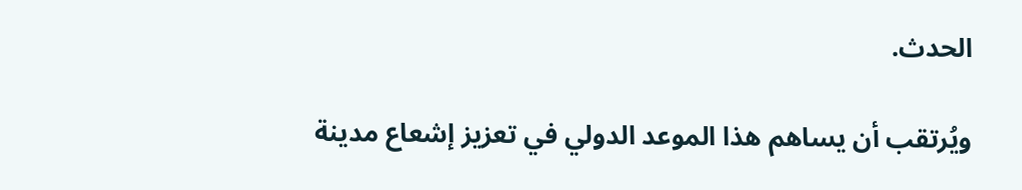الحدث.

ويُرتقب أن يساهم هذا الموعد الدولي في تعزيز إشعاع مدينة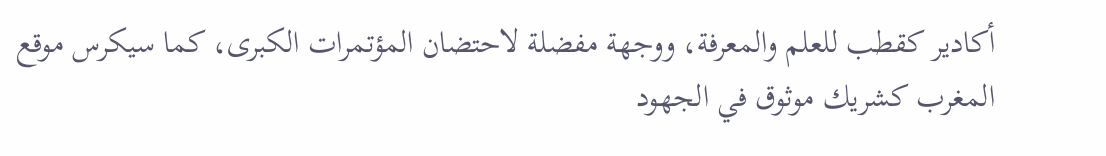أكادير كقطب للعلم والمعرفة، ووجهة مفضلة لاحتضان المؤتمرات الكبرى، كما سيكرس موقع المغرب كشريك موثوق في الجهود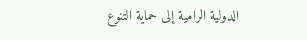الدولية الرامية إلى حماية التنوع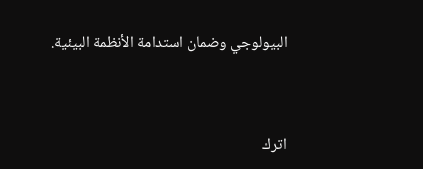البيولوجي وضمان استدامة الأنظمة البيئية.



اترك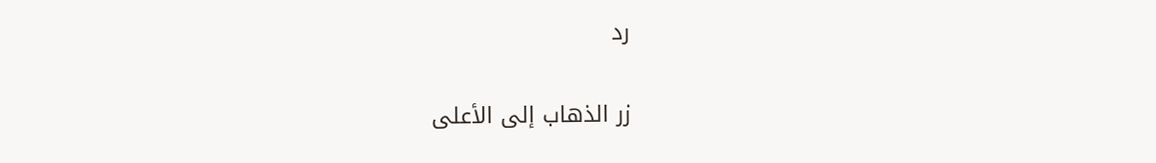رد

زر الذهاب إلى الأعلى